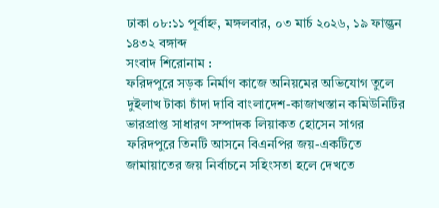ঢাকা ০৮:১১ পূর্বাহ্ন, মঙ্গলবার, ০৩ মার্চ ২০২৬, ১৯ ফাল্গুন ১৪৩২ বঙ্গাব্দ
সংবাদ শিরোনাম :
ফরিদপুরে সড়ক নির্মাণ কাজে অনিয়মের অভিযোগ তুলে দুইলাখ টাকা চাঁদা দাবি বাংলাদেশ-কাজাখস্তান কমিউনিটির ভারপ্রাপ্ত সাধারণ সম্পাদক লিয়াকত হোসেন সাগর ফরিদপুরে তিনটি আসনে বিএনপির জয়-একটিতে জামায়াতের জয় নির্বাচনে সহিংসতা হলে দেখতে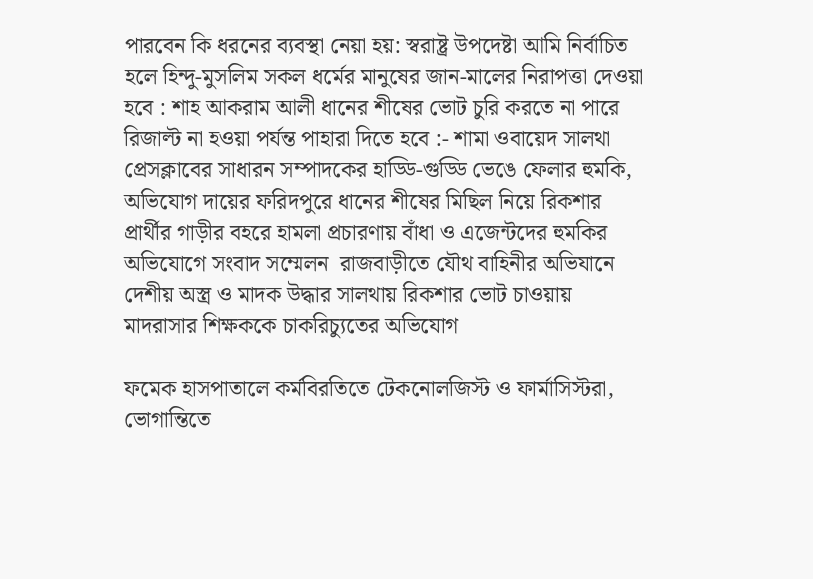পারবেন কি ধরনের ব্যবস্থা নেয়া হয়: স্বরাষ্ট্র উপদেষ্টা আমি নির্বাচিত হলে হিন্দু-মুসলিম সকল ধর্মের মানুষের জান-মালের নিরাপত্তা দেওয়া হবে : শাহ আকরাম আলী ধানের শীষের ভোট চুরি করতে না পারে রিজাল্ট না হওয়া পর্যন্ত পাহারা দিতে হবে :- শামা ওবায়েদ সালথা প্রেসক্লাবের সাধারন সম্পাদকের হাড্ডি-গুড্ডি ভেঙে ফেলার হুমকি, অভিযোগ দায়ের ফরিদপুরে ধানের শীষের মিছিল নিয়ে রিকশার প্রার্থীর গাড়ীর বহরে হামলা প্রচারণায় বাঁধা ও এজেন্টদের হুমকির অভিযোগে সংবাদ সম্মেলন  রাজবাড়ীতে যৌথ বাহিনীর অভিযানে দেশীয় অস্ত্র ও মাদক উদ্ধার সালথায় রিকশার ভোট চাওয়ায় মাদরাসার শিক্ষককে চাকরিচ্যুতের অভিযোগ

ফমেক হাসপাতালে কর্মবিরতিতে টেকনোলজিস্ট ও ফার্মাসিস্টরা, ভোগান্তিতে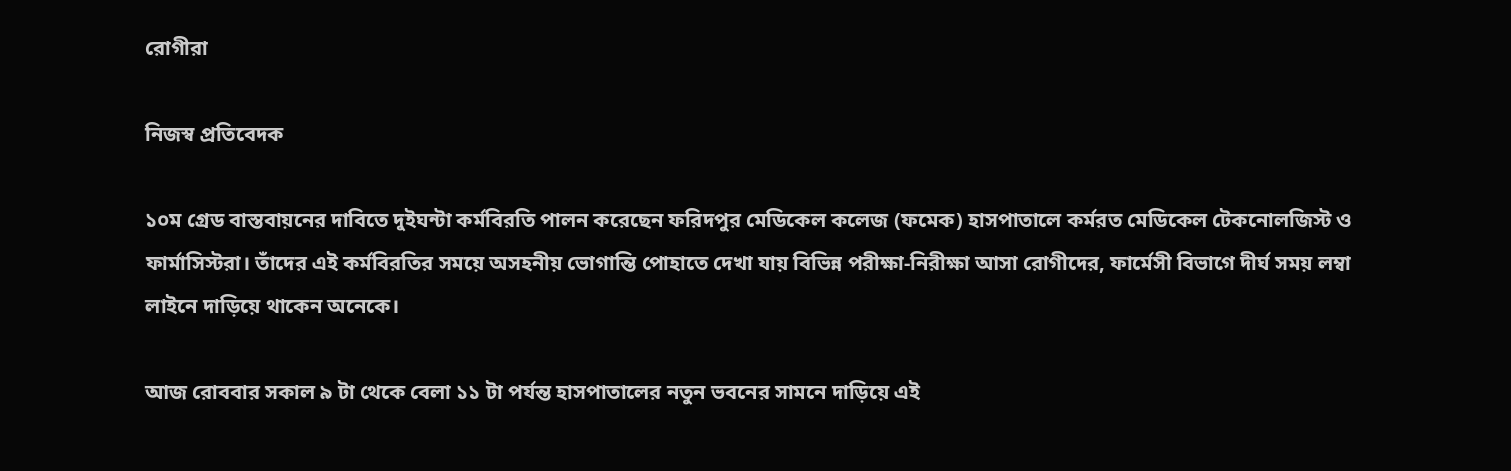রোগীরা

নিজস্ব প্রতিবেদক

১০ম গ্রেড বাস্তবায়নের দাবিতে দুইঘন্টা কর্মবিরতি পালন করেছেন ফরিদপুর মেডিকেল কলেজ (ফমেক) হাসপাতালে কর্মরত মেডিকেল টেকনোলজিস্ট ও ফার্মাসিস্টরা। তাঁদের এই কর্মবিরতির সময়ে অসহনীয় ভোগান্তি পোহাতে দেখা যায় বিভিন্ন পরীক্ষা-নিরীক্ষা আসা রোগীদের, ফার্মেসী বিভাগে দীর্ঘ সময় লম্বা লাইনে দাড়িয়ে থাকেন অনেকে।

আজ রোববার সকাল ৯ টা থেকে বেলা ১১ টা পর্যন্ত হাসপাতালের নতুন ভবনের সামনে দাড়িয়ে এই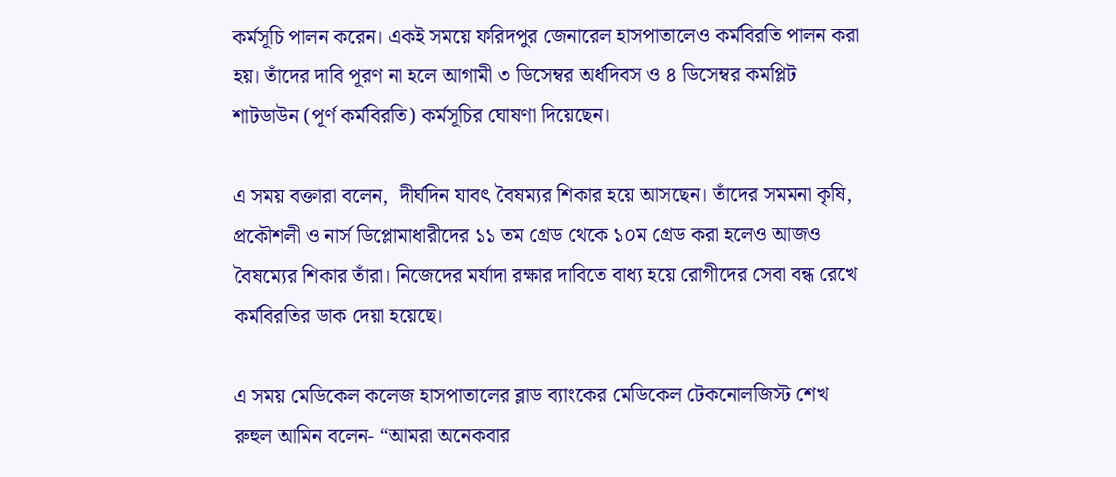কর্মসূচি পালন করেন। একই সময়ে ফরিদপুর জেনারেল হাসপাতালেও কর্মবিরতি পালন করা হয়। তাঁদের দাবি পূরণ না হলে আগামী ৩ ডিসেম্বর অর্ধদিবস ও ৪ ডিসেম্বর কমপ্লিট শাটডাউন (পূর্ণ কর্মবিরতি) কর্মসূচির ঘোষণা দিয়েছেন।

এ সময় বক্তারা বলেন,  দীর্ঘদিন যাবৎ বৈষম্যর শিকার হয়ে আসছেন। তাঁদের সমমনা কৃষি, প্রকৌশলী ও নার্স ডিপ্লোমাধারীদের ১১ তম গ্রেড থেকে ১০ম গ্রেড করা হলেও আজও বৈষম্যের শিকার তাঁরা। নিজেদের মর্যাদা রক্ষার দাবিতে বাধ্য হয়ে রোগীদের সেবা বন্ধ রেখে কর্মবিরতির ডাক দেয়া হয়েছে।

এ সময় মেডিকেল কলেজ হাসপাতালের ব্লাড ব্যাংকের মেডিকেল টেকনোলজিস্ট শেখ রুহুল আমিন বলেন- “আমরা অনেকবার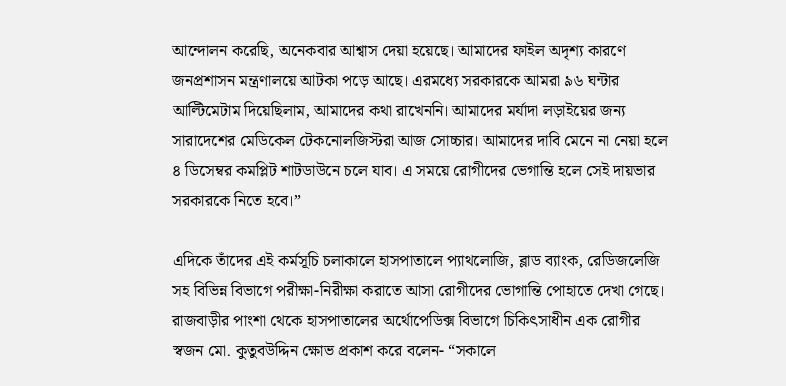আন্দোলন করেছি, অনেকবার আশ্বাস দেয়া হয়েছে। আমাদের ফাইল অদৃশ্য কারণে জনপ্রশাসন মন্ত্রণালয়ে আটকা পড়ে আছে। এরমধ্যে সরকারকে আমরা ৯৬ ঘন্টার আল্টিমেটাম দিয়েছিলাম, আমাদের কথা রাখেননি। আমাদের মর্যাদা লড়াইয়ের জন্য সারাদেশের মেডিকেল টেকনোলজিস্টরা আজ সোচ্চার। আমাদের দাবি মেনে না নেয়া হলে ৪ ডিসেম্বর কমপ্লিট শাটডাউনে চলে যাব। এ সময়ে রোগীদের ভেগান্তি হলে সেই দায়ভার সরকারকে নিতে হবে।”

এদিকে তাঁদের এই কর্মসূচি চলাকালে হাসপাতালে প্যাথলোজি, ব্লাড ব্যাংক, রেডিজলেজি সহ বিভিন্ন বিভাগে পরীক্ষা-নিরীক্ষা করাতে আসা রোগীদের ভোগান্তি পোহাতে দেখা গেছে। রাজবাড়ীর পাংশা থেকে হাসপাতালের অর্থোপেডিক্স বিভাগে চিকিৎসাধীন এক রোগীর স্বজন মো. কুতুবউদ্দিন ক্ষোভ প্রকাশ করে বলেন- “সকালে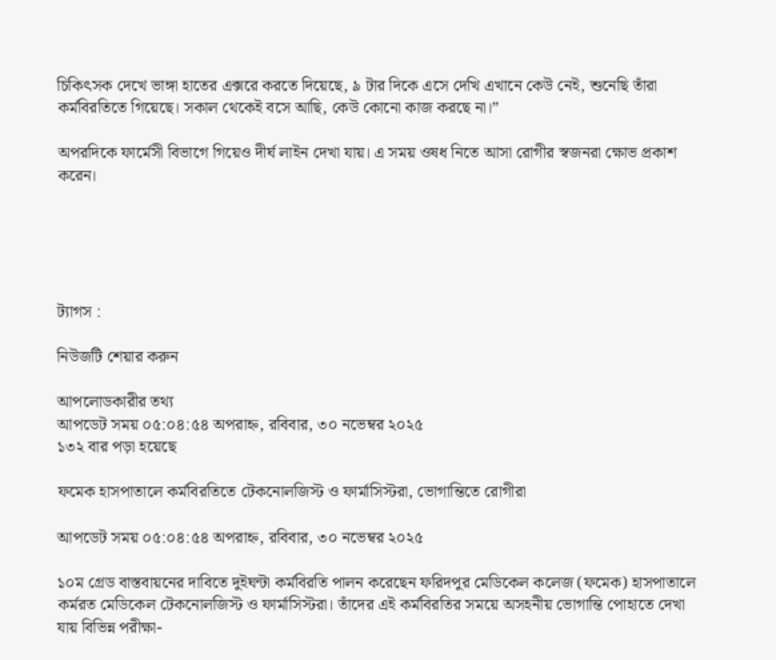চিকিৎসক দেখে ভাঙ্গা হাতের এক্সরে করতে দিয়েছে, ৯ টার দিকে এসে দেখি এখানে কেউ নেই, শুনেছি তাঁরা কর্মবিরতিতে গিয়েছে। সকাল থেকেই বসে আছি, কেউ কোনো কাজ করছে না।”

অপরদিকে ফার্মেসী বিভাগে গিয়েও দীর্ঘ লাইন দেখা যায়। এ সময় ওষধ নিতে আসা রোগীর স্বজনরা ক্ষোভ প্রকাশ করেন।





ট্যাগস :

নিউজটি শেয়ার করুন

আপলোডকারীর তথ্য
আপডেট সময় ০৫:০৪:৫৪ অপরাহ্ন, রবিবার, ৩০ নভেম্বর ২০২৫
১৩২ বার পড়া হয়েছে

ফমেক হাসপাতালে কর্মবিরতিতে টেকনোলজিস্ট ও ফার্মাসিস্টরা, ভোগান্তিতে রোগীরা

আপডেট সময় ০৫:০৪:৫৪ অপরাহ্ন, রবিবার, ৩০ নভেম্বর ২০২৫

১০ম গ্রেড বাস্তবায়নের দাবিতে দুইঘন্টা কর্মবিরতি পালন করেছেন ফরিদপুর মেডিকেল কলেজ (ফমেক) হাসপাতালে কর্মরত মেডিকেল টেকনোলজিস্ট ও ফার্মাসিস্টরা। তাঁদের এই কর্মবিরতির সময়ে অসহনীয় ভোগান্তি পোহাতে দেখা যায় বিভিন্ন পরীক্ষা-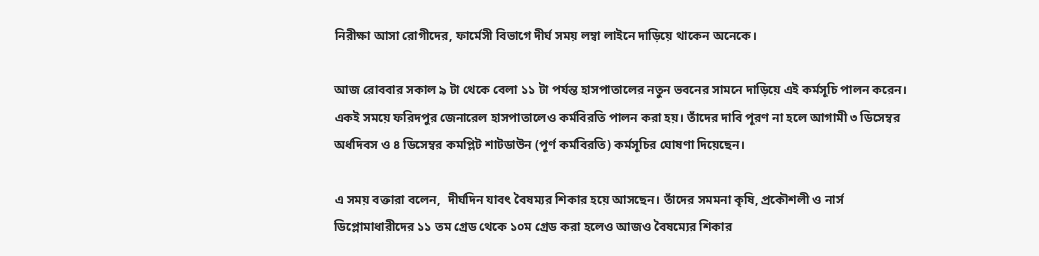নিরীক্ষা আসা রোগীদের, ফার্মেসী বিভাগে দীর্ঘ সময় লম্বা লাইনে দাড়িয়ে থাকেন অনেকে।

আজ রোববার সকাল ৯ টা থেকে বেলা ১১ টা পর্যন্ত হাসপাতালের নতুন ভবনের সামনে দাড়িয়ে এই কর্মসূচি পালন করেন। একই সময়ে ফরিদপুর জেনারেল হাসপাতালেও কর্মবিরতি পালন করা হয়। তাঁদের দাবি পূরণ না হলে আগামী ৩ ডিসেম্বর অর্ধদিবস ও ৪ ডিসেম্বর কমপ্লিট শাটডাউন (পূর্ণ কর্মবিরতি) কর্মসূচির ঘোষণা দিয়েছেন।

এ সময় বক্তারা বলেন,  দীর্ঘদিন যাবৎ বৈষম্যর শিকার হয়ে আসছেন। তাঁদের সমমনা কৃষি, প্রকৌশলী ও নার্স ডিপ্লোমাধারীদের ১১ তম গ্রেড থেকে ১০ম গ্রেড করা হলেও আজও বৈষম্যের শিকার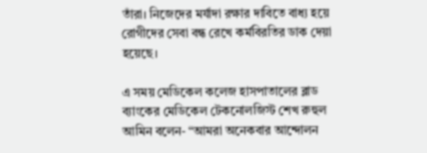তাঁরা। নিজেদের মর্যাদা রক্ষার দাবিতে বাধ্য হয়ে রোগীদের সেবা বন্ধ রেখে কর্মবিরতির ডাক দেয়া হয়েছে।

এ সময় মেডিকেল কলেজ হাসপাতালের ব্লাড ব্যাংকের মেডিকেল টেকনোলজিস্ট শেখ রুহুল আমিন বলেন- “আমরা অনেকবার আন্দোলন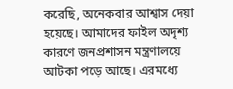করেছি, অনেকবার আশ্বাস দেয়া হয়েছে। আমাদের ফাইল অদৃশ্য কারণে জনপ্রশাসন মন্ত্রণালয়ে আটকা পড়ে আছে। এরমধ্যে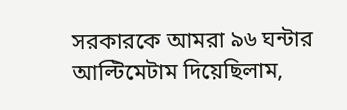সরকারকে আমরা ৯৬ ঘন্টার আল্টিমেটাম দিয়েছিলাম,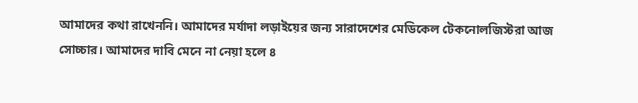আমাদের কথা রাখেননি। আমাদের মর্যাদা লড়াইয়ের জন্য সারাদেশের মেডিকেল টেকনোলজিস্টরা আজ সোচ্চার। আমাদের দাবি মেনে না নেয়া হলে ৪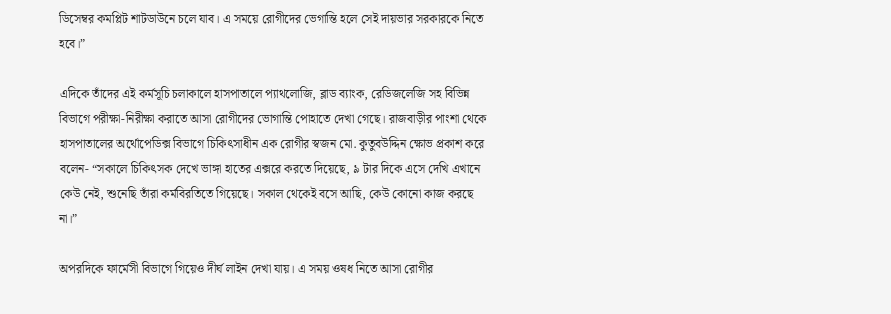ডিসেম্বর কমপ্লিট শাটডাউনে চলে যাব। এ সময়ে রোগীদের ভেগান্তি হলে সেই দায়ভার সরকারকে নিতে হবে।”

এদিকে তাঁদের এই কর্মসূচি চলাকালে হাসপাতালে প্যাথলোজি, ব্লাড ব্যাংক, রেডিজলেজি সহ বিভিন্ন বিভাগে পরীক্ষা-নিরীক্ষা করাতে আসা রোগীদের ভোগান্তি পোহাতে দেখা গেছে। রাজবাড়ীর পাংশা থেকে হাসপাতালের অর্থোপেডিক্স বিভাগে চিকিৎসাধীন এক রোগীর স্বজন মো. কুতুবউদ্দিন ক্ষোভ প্রকাশ করে বলেন- “সকালে চিকিৎসক দেখে ভাঙ্গা হাতের এক্সরে করতে দিয়েছে, ৯ টার দিকে এসে দেখি এখানে কেউ নেই, শুনেছি তাঁরা কর্মবিরতিতে গিয়েছে। সকাল থেকেই বসে আছি, কেউ কোনো কাজ করছে না।”

অপরদিকে ফার্মেসী বিভাগে গিয়েও দীর্ঘ লাইন দেখা যায়। এ সময় ওষধ নিতে আসা রোগীর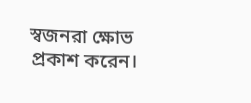স্বজনরা ক্ষোভ প্রকাশ করেন।